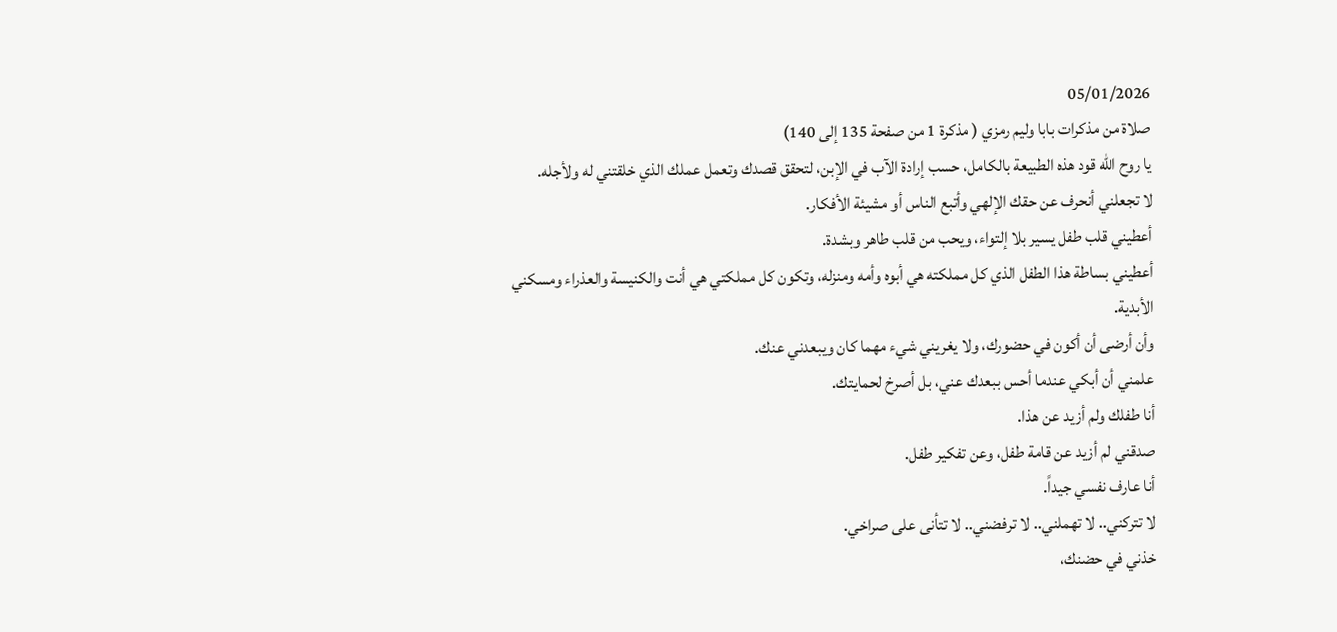05/01/2026
صلاة من مذكرات بابا وليم رمزي ( مذكرة 1 من صفحة 135 إلى 140)
يا روح الله قود هذه الطبيعة بالكامل، حسب إرادة الآب في الإبن، لتحقق قصدك وتعمل عملك الذي خلقتني له ولأجله.
لا تجعلني أنحرف عن حقك الإلهي وأتبع الناس أو مشيئة الأفكار.
أعطيني قلب طفل يسير بلا إلتواء، ويحب من قلب طاهر وبشدة.
أعطيني بساطة هذا الطفل الذي كل مملكته هي أبوه وأمه ومنزله، وتكون كل مملكتي هي أنت والكنيسة والعذراء ومسكني الأبدية.
وأن أرضى أن أكون في حضورك، ولا يغريني شيء مهما كان ويبعدني عنك.
علمني أن أبكي عندما أحس ببعدك عني، بل أصرخ لحمايتك.
أنا طفلك ولم أزيد عن هذا.
صدقني لم أزيد عن قامة طفل، وعن تفكير طفل.
أنا عارف نفسي جيداً.
لا تتركني.. لا تهملني.. لا ترفضني.. لا تتأنى على صراخي.
خذني في حضنك،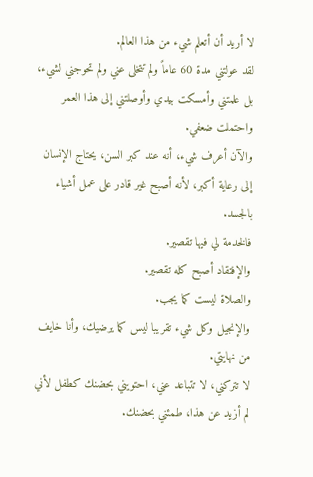لا أريد أن أتعلم شيء من هذا العالم.
لقد عولتني مدة 60 عاماً ولم تتخلى عني ولم تحوجني لشيء، بل علمتني وأمسكت بيدي وأوصلتني إلى هذا العمر واحتملت ضعفي.
والآن أعرف شيء، أنه عند كبر السن، يحتاج الإنسان إلى رعاية أكبر، لأنه أصبح غير قادر على عمل أشياء بالجسد.
فالخدمة لي فيها تقصير.
والإفتقاد أصبح كله تقصير.
والصلاة ليست كما يجب.
والإنجيل وكل شيء تقريبا ليس كما يرضيك، وأنا خايف من نهايتي.
لا تتركني، لا تتباعد عني، احتويني بحضنك كطفل لأني لم أزيد عن هذا، طمئني بحضنك.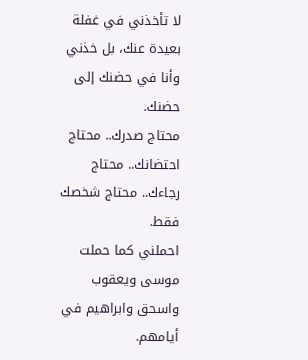لا تأخذني في غفلة بعيدة عنك، بل خذني وأنا في حضنك إلى حضنك.
محتاج صدرك.. محتاج احتضانك.. محتاج رجاءك.. محتاج شخصك فقط.
احملني كما حملت موسى ويعقوب واسحق وابراهيم في أيامهم.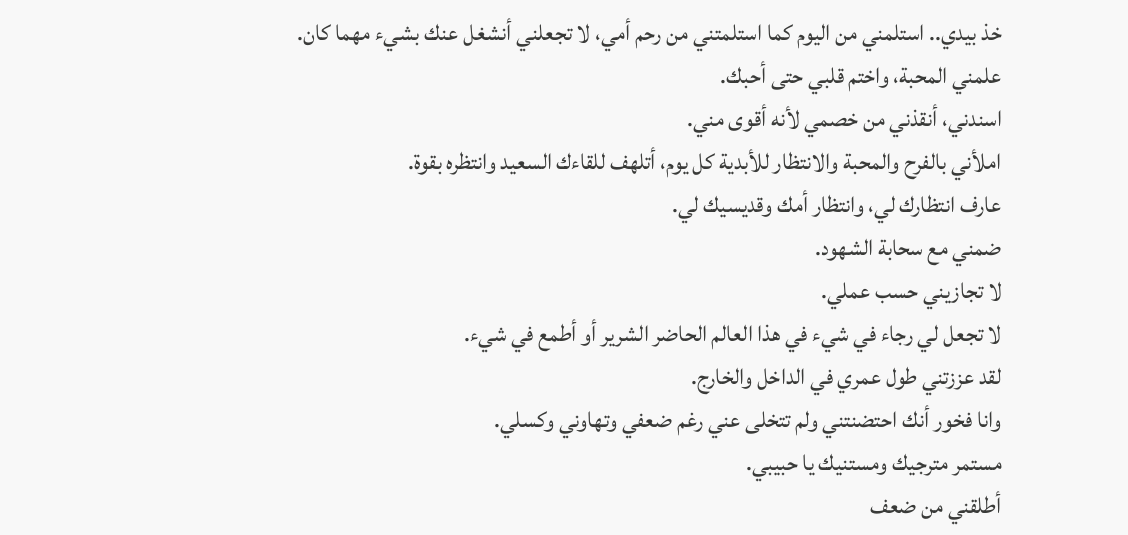خذ بيدي.. استلمني من اليوم كما استلمتني من رحم أمي، لا تجعلني أنشغل عنك بشيء مهما كان.
علمني المحبة، واختم قلبي حتى أحبك.
اسندني، أنقذني من خصمي لأنه أقوى مني.
املأني بالفرح والمحبة والانتظار للأبدية كل يوم، أتلهف للقاءك السعيد وانتظره بقوة.
عارف انتظارك لي، وانتظار أمك وقديسيك لي.
ضمني مع سحابة الشهود.
لا تجازيني حسب عملي.
لا تجعل لي رجاء في شيء في هذا العالم الحاضر الشرير أو أطمع في شيء.
لقد عززتني طول عمري في الداخل والخارج.
وانا فخور أنك احتضنتني ولم تتخلى عني رغم ضعفي وتهاوني وكسلي.
مستمر مترجيك ومستنيك يا حبيبي.
أطلقني من ضعف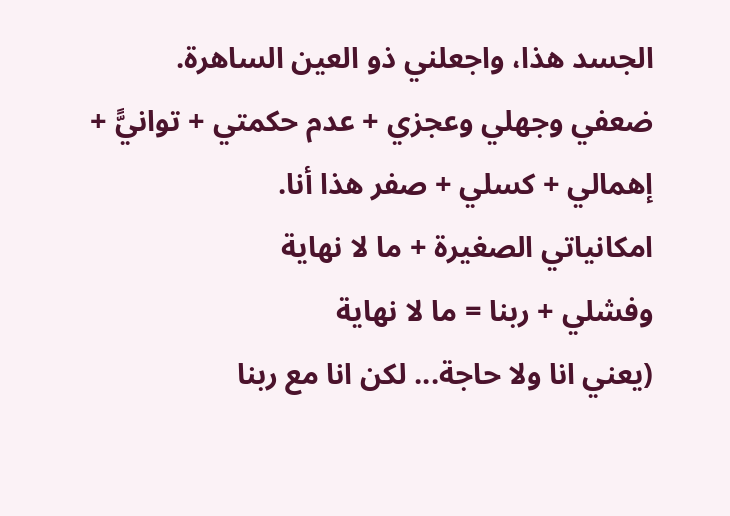الجسد هذا، واجعلني ذو العين الساهرة.
ضعفي وجهلي وعجزي + عدم حكمتي + توانيًّ + إهمالي + كسلي + صفر هذا أنا.
امكانياتي الصغيرة + ما لا نهاية
وفشلي + ربنا = ما لا نهاية
(يعني انا ولا حاجة... لكن انا مع ربنا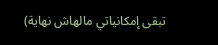تبقى إمكانياتي مالهاش نهاية)